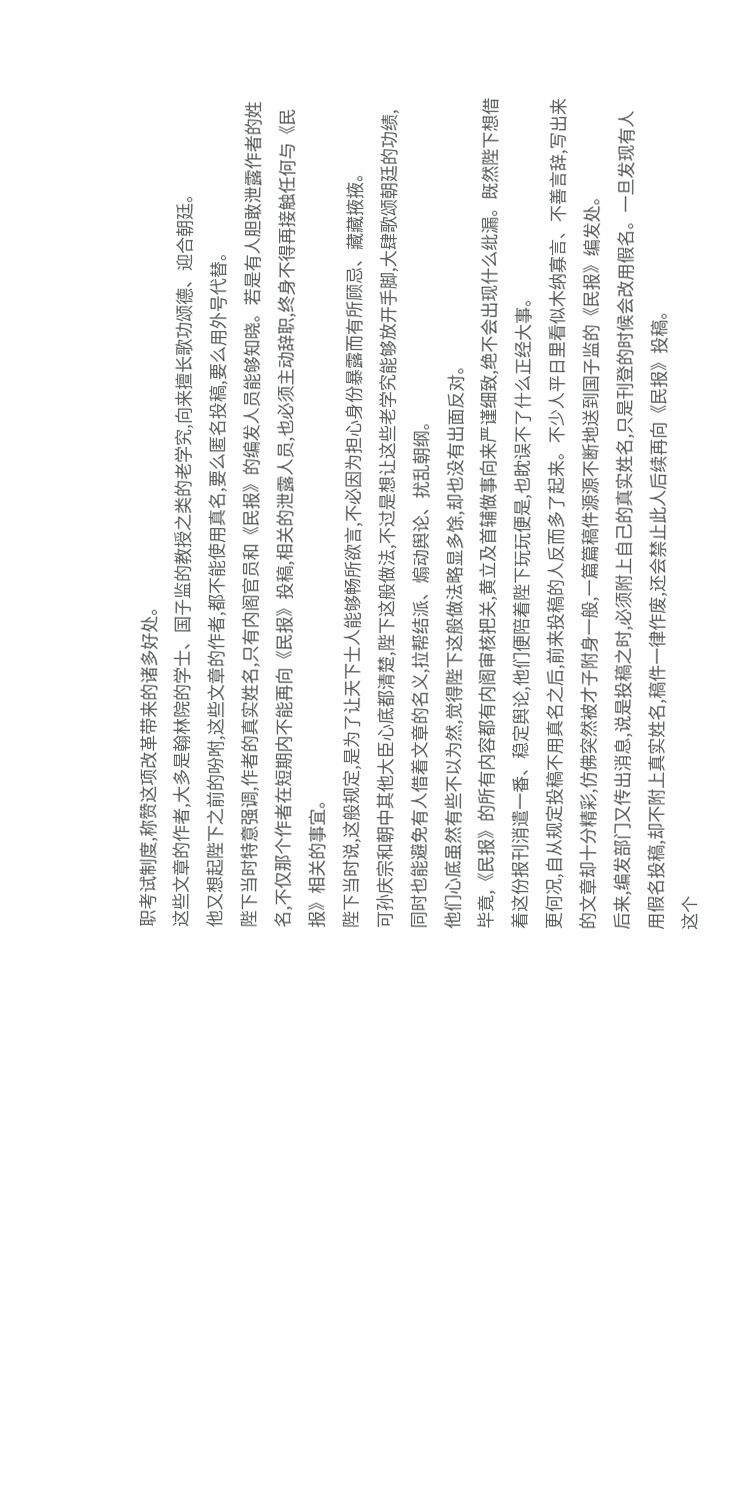职考试制度,称赞这项改革带来的诸多好处。
这些文章的作者,大多是翰林院的学士、国子监的教授之类的老学究,向来擅长歌功颂德、迎合朝廷。
他又想起陛下之前的吩咐,这些文章的作者,都不能使用真名,要么匿名投稿,要么用外号代替。
陛下当时特意强调,作者的真实姓名,只有内阁官员和《民报》的编发人员能够知晓。若是有人胆敢泄露作者的姓名,不仅那个作者在短期内不能再向《民报》投稿,相关的泄露人员,也必须主动辞职,终身不得再接触任何与《民报》相关的事宜。
陛下当时说,这般规定,是为了让天下士人能够畅所欲言,不必因为担心身份暴露而有所顾忌、藏藏掖掖。
可孙庆宗和朝中其他大臣心底都清楚,陛下这般做法,不过是想让这些老学究能够放开手脚,大肆歌颂朝廷的功绩,同时也能避免有人借着文章的名义,拉帮结派、煽动舆论、扰乱朝纲。
他们心底虽然有些不以为然,觉得陛下这般做法略显多馀,却也没有出面反对。
毕竟,《民报》的所有内容都有内阁审核把关,黄立及首辅做事向来严谨细致,绝不会出现什么纰漏。既然陛下想借着这份报刊消遣一番、稳定舆论,他们便陪着陛下玩玩便是,也眈误不了什么正经大事。
更何况,自从规定投稿不用真名之后,前来投稿的人反而多了起来。不少人平日里看似木纳寡言、不善言辞,写出来的文章却十分精彩,仿佛突然被才子附身一般,一篇篇稿件源源不断地送到国子监的《民报》编发处。
后来,编发部门又传出消息,说是投稿之时,必须附上自己的真实姓名,只是刊登的时候会改用假名。一旦发现有人用假名投稿,却不附上真实姓名,稿件一律作废,还会禁止此人后续再向《民报》投稿。
这个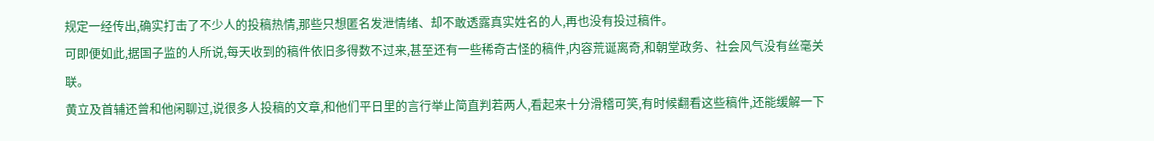规定一经传出,确实打击了不少人的投稿热情,那些只想匿名发泄情绪、却不敢透露真实姓名的人,再也没有投过稿件。
可即便如此,据国子监的人所说,每天收到的稿件依旧多得数不过来,甚至还有一些稀奇古怪的稿件,内容荒诞离奇,和朝堂政务、社会风气没有丝毫关联。
黄立及首辅还曾和他闲聊过,说很多人投稿的文章,和他们平日里的言行举止简直判若两人,看起来十分滑稽可笑,有时候翻看这些稿件,还能缓解一下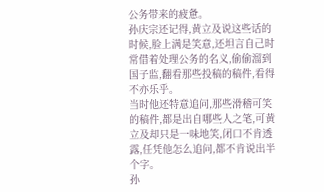公务带来的疲惫。
孙庆宗还记得,黄立及说这些话的时候,脸上满是笑意,还坦言自己时常借着处理公务的名义,偷偷溜到国子监,翻看那些投稿的稿件,看得不亦乐乎。
当时他还特意追问,那些滑稽可笑的稿件,都是出自哪些人之笔,可黄立及却只是一味地笑,闭口不肯透露,任凭他怎么追问,都不肯说出半个字。
孙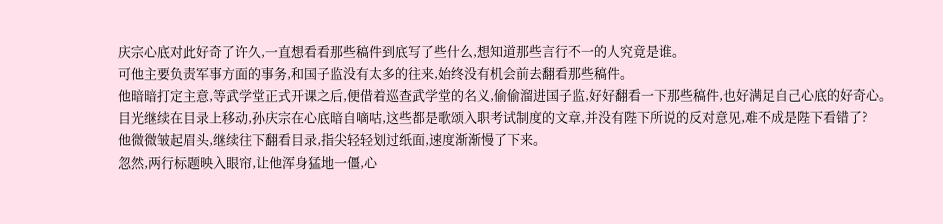庆宗心底对此好奇了许久,一直想看看那些稿件到底写了些什么,想知道那些言行不一的人究竟是谁。
可他主要负责军事方面的事务,和国子监没有太多的往来,始终没有机会前去翻看那些稿件。
他暗暗打定主意,等武学堂正式开课之后,便借着巡查武学堂的名义,偷偷溜进国子监,好好翻看一下那些稿件,也好满足自己心底的好奇心。
目光继续在目录上移动,孙庆宗在心底暗自嘀咕,这些都是歌颂入职考试制度的文章,并没有陛下所说的反对意见,难不成是陛下看错了?
他微微皱起眉头,继续往下翻看目录,指尖轻轻划过纸面,速度渐渐慢了下来。
忽然,两行标题映入眼帘,让他浑身猛地一僵,心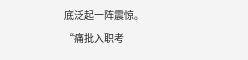底泛起一阵震惊。
“痛批入职考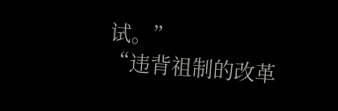试。”
“违背祖制的改革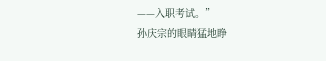——入职考试。”
孙庆宗的眼睛猛地睁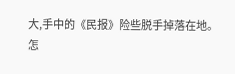大,手中的《民报》险些脱手掉落在地。
怎